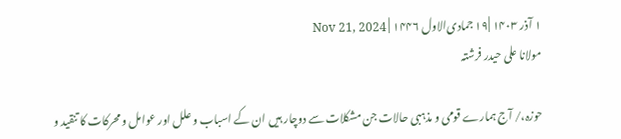۱ آذر ۱۴۰۳ |۱۹ جمادی‌الاول ۱۴۴۶ | Nov 21, 2024
مولانا علی حیدر فرشتہ

حوزہ،/ آج ہمارے قومی و مذہبی حالات جن مشکلات سے دوچار ہیں ان کے اسباب و علل اور عوامل و محرکات کا تنقید و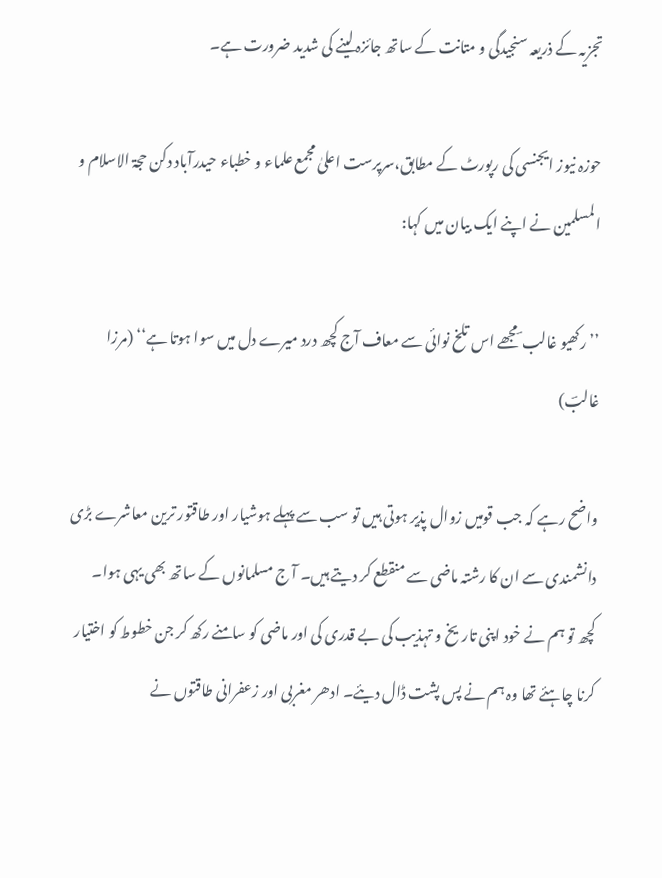تجزیہ کے ذریعہ سنجیدگی و متانت کے ساتھ جائزہ لینے کی شدید ضرورت ہے۔

حوزہ نیوز ایجنسی کی رپورٹ کے مطابق،سرپرست اعلیٰ مجمع علماء و خطباء حیدرآباد دکن حجۃ الاسلام و المسلمین نے اپنے ایک بیان میں کہا:

’’ رکھیو غالب ؔ مجھے اس تلخ نوائی سے معاف آج کچھ درد میرے دل میں سوا ہوتا ہے‘‘ (مرزا غالبؔ)

واضح رہے کہ جب قومیں زوال پذیر ہوتی ہیں تو سب سے پہلے ہوشیار اور طاقتور ترین معاشرے بڑی دانشمندی سے ان کا رشتہ ماضی سے منقطع کر دیتے ہیں۔ آ ج مسلمانوں کے ساتھ بھی یہی ہوا۔ کچھ تو ہم نے خود اپنی تاریخ و تہذیب کی بے قدری کی اور ماضی کو سامنے رکھ کر جن خطوط کو اختیار کرنا چاہئے تھا وہ ہم نے پس پشت ڈال دیئے۔ ادھر مغربی اور زعفرانی طاقتوں نے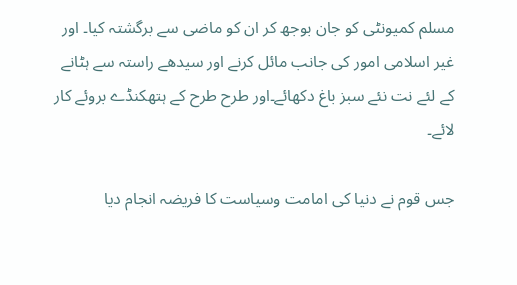مسلم کمیونٹی کو جان بوجھ کر ان کو ماضی سے برگشتہ کیا۔ اور غیر اسلامی امور کی جانب مائل کرنے اور سیدھے راستہ سے ہٹانے کے لئے نت نئے سبز باغ دکھائے۔اور طرح طرح کے ہتھکنڈے بروئے کار لائے۔

جس قوم نے دنیا کی امامت وسیاست کا فریضہ انجام دیا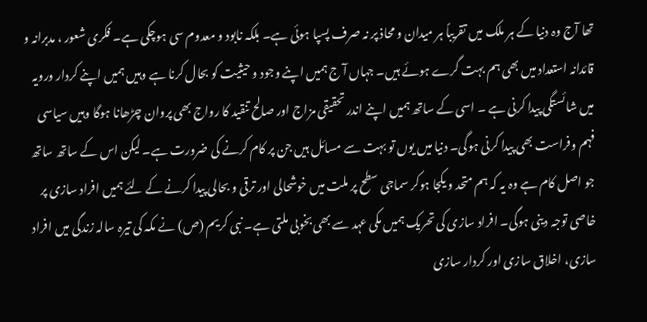تھا آج وہ دنیا کے ہر ملک میں تقریباً ہر میدان و محاذ پر نہ صرف پسپا ہوئی ہے۔ بلکہ نابود و معدوم سی ہوچکی ہے۔ فکری شعور ، مدبرانہ و قائدانہ استعداد میں بھی ہم بہت گرے ہوئے ہیں۔ جہاں آ ج ہمیں اپنے وجود و حیثیت کو بحال کرنا ہے وہیں ہمیں اپنے کردار ورویہ میں شائستگی پیدا کرنی ہے ۔ اسی کے ساتھ ہمیں اپنے اندر تحقیقی مزاج اور صالح تنقید کا رواج بھی پروان چڑھانا ہوگا وہیں سیاسی فہم وفراست بھی پیدا کرنی ہوگی۔ دنیا میں یوں تو بہت سے مسائل ہیں جن پر کام کرنے کی ضرورت ہے۔ لیکن اس کے ساتھ ساتھ جو اصل کام ہے وہ یہ کہ ہم متحد و یکجا ہوکر سماجی سطح پر ملت میں خوشحالی اور ترقی و بحالی پیدا کرنے کے لئے ہمیں افراد سازی پر خاصی توجہ دینی ہوگی۔ افراد سازی کی تحریک ہمیں مکی عہد سے بھی بخوبی ملتی ہے۔ نبی کریم (ص) نے مکہ کی تیرہ سالہ زندگی میں افراد سازی، اخلاق سازی اور کردار سازی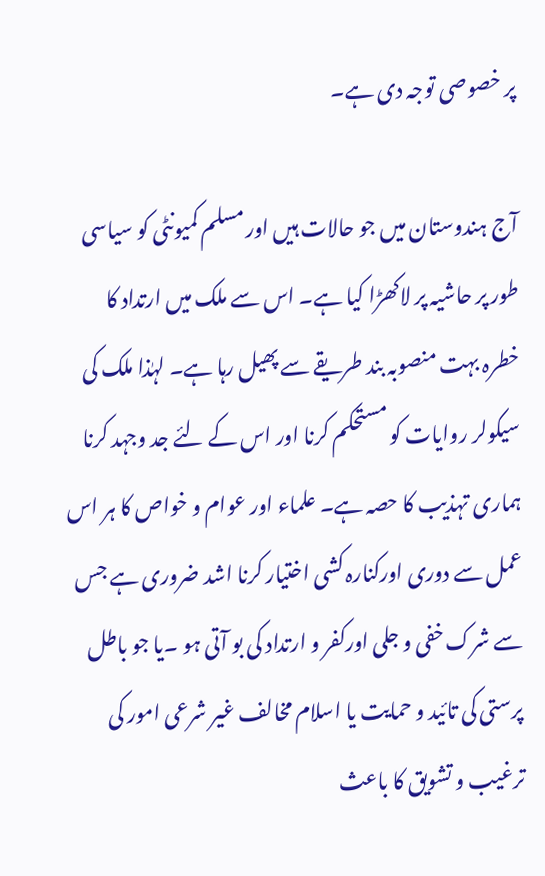پر خصوصی توجہ دی ہے۔

آج ہندوستان میں جو حالات ہیں اور مسلم کمیونٹی کو سیاسی طور پر حاشیہ پر لاکھڑا کیا ہے۔ اس سے ملک میں ارتداد کا خطرہ بہت منصوبہ بند طریقے سے پھیل رہا ہے۔ لہٰذا ملک کی سیکولر روایات کو مستحکم کرنا اور اس کے لئے جد وجہد کرنا ہماری تہذیب کا حصہ ہے۔ علماء اور عوام و خواص کا ہر اس عمل سے دوری اورکنارہ کشی اختیار کرنا اشد ضروری ہے جس سے شرک خفی و جلی اورکفر و ارتداد کی بو آتی ہو ۔یا جو باطل پرستی کی تائید و حمایت یا اسلام مخالف غیر شرعی امور کی ترغیب و تشویق کا باعث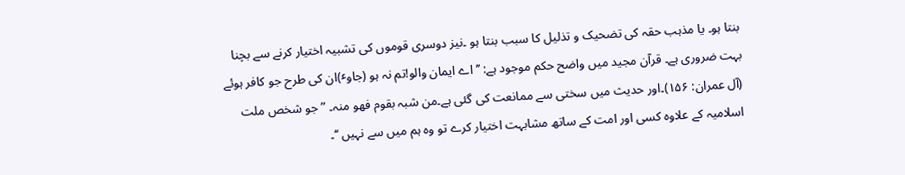بنتا ہو۔ یا مذہب حقہ کی تضحیک و تذلیل کا سبب بنتا ہو ۔نیز دوسری قوموں کی تشبیہ اختیار کرنے سے بچنا بہت ضروری ہے۔ قرآن مجید میں واضح حکم موجود ہے: ’’ اے ایمان والو!تم نہ ہو (جاوٴ)ان کی طرح جو کافر ہوئے (آل عمران: ۱۵۶)۔اور حدیث میں سختی سے ممانعت کی گئی ہے۔من شبہ بقوم فھو منہ۔ ”جو شخص ملت اسلامیہ کے علاوہ کسی اور امت کے ساتھ مشابہت اختیار کرے تو وہ ہم میں سے نہیں ‘‘۔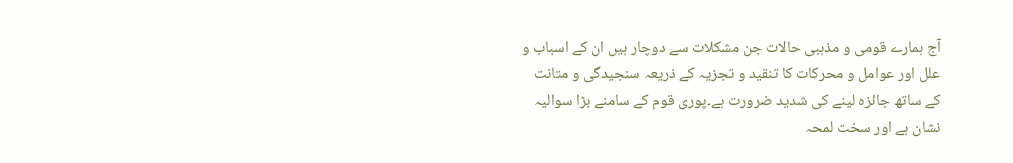آج ہمارے قومی و مذہبی حالات جن مشکلات سے دوچار ہیں ان کے اسباب و علل اور عوامل و محرکات کا تنقید و تجزیہ کے ذریعہ سنجیدگی و متانت کے ساتھ جائزہ لینے کی شدید ضرورت ہے۔پوری قوم کے سامنے بڑا سوالیہ نشان ہے اور سخت لمحہ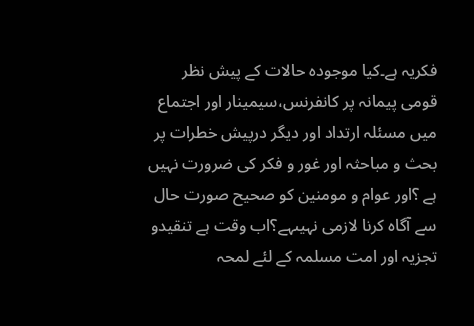فکریہ ہے۔کیا موجودہ حالات کے پیش نظر قومی پیمانہ پر کانفرنس،سیمینار اور اجتماع میں مسئلہ ارتداد اور دیگر درپیش خطرات پر بحث و مباحثہ اور غور و فکر کی ضرورت نہیں ہے ؟اور عوام و مومنین کو صحیح صورت حال سے آگاہ کرنا لازمی نہیںہے؟اب وقت ہے تنقیدو تجزیہ اور امت مسلمہ کے لئے لمحہ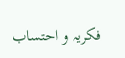فکریہ و احتساب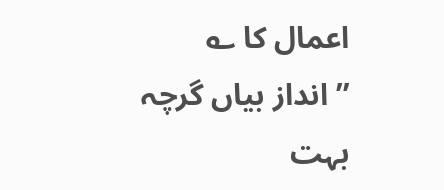اعمال کا ؎
’’ انداز بیاں گرچہ بہت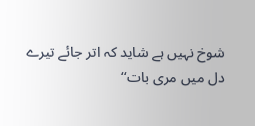شوخ نہیں ہے شاید کہ اتر جائے تیرے دل میں مری بات‘‘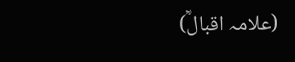(علامہ اقبالؒ)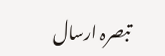تبصرہ ارسال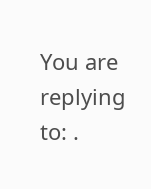You are replying to: .